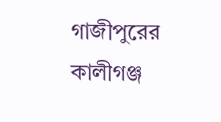গাজীপুরের কালীগঞ্জ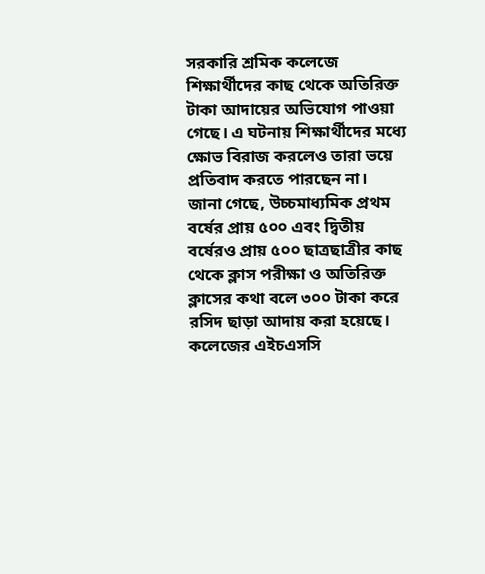সরকারি শ্রমিক কলেজে শিক্ষার্থীদের কাছ থেকে অতিরিক্ত টাকা আদায়ের অভিযোগ পাওয়া গেছে। এ ঘটনায় শিক্ষার্থীদের মধ্যে ক্ষোভ বিরাজ করলেও তারা ভয়ে প্রতিবাদ করতে পারছেন না।
জানা গেছে, উচ্চমাধ্যমিক প্রথম বর্ষের প্রায় ৫০০ এবং দ্বিতীয় বর্ষেরও প্রায় ৫০০ ছাত্রছাত্রীর কাছ থেকে ক্লাস পরীক্ষা ও অতিরিক্ত ক্লাসের কথা বলে ৩০০ টাকা করে রসিদ ছাড়া আদায় করা হয়েছে।
কলেজের এইচএসসি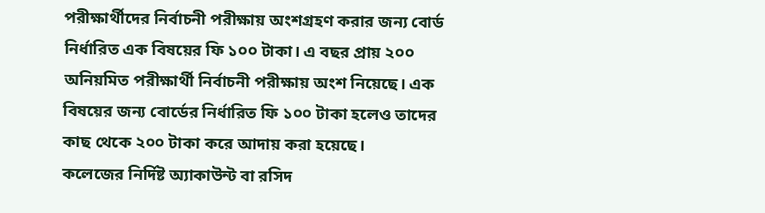পরীক্ষার্থীদের নির্বাচনী পরীক্ষায় অংশগ্রহণ করার জন্য বোর্ড নির্ধারিত এক বিষয়ের ফি ১০০ টাকা। এ বছর প্রায় ২০০ অনিয়মিত পরীক্ষার্থী নির্বাচনী পরীক্ষায় অংশ নিয়েছে। এক বিষয়ের জন্য বোর্ডের নির্ধারিত ফি ১০০ টাকা হলেও তাদের কাছ থেকে ২০০ টাকা করে আদায় করা হয়েছে।
কলেজের নির্দিষ্ট অ্যাকাউন্ট বা রসিদ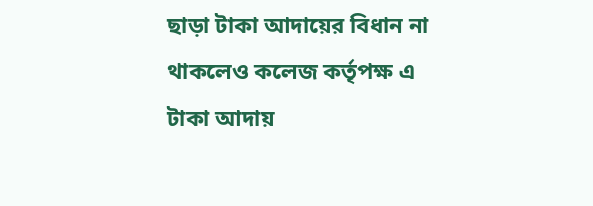ছাড়া টাকা আদায়ের বিধান না
থাকলেও কলেজ কর্তৃপক্ষ এ টাকা আদায়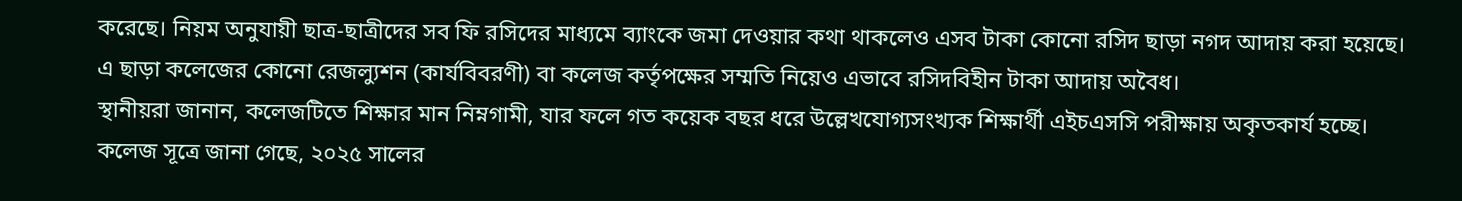করেছে। নিয়ম অনুযায়ী ছাত্র-ছাত্রীদের সব ফি রসিদের মাধ্যমে ব্যাংকে জমা দেওয়ার কথা থাকলেও এসব টাকা কোনো রসিদ ছাড়া নগদ আদায় করা হয়েছে।
এ ছাড়া কলেজের কোনো রেজল্যুশন (কার্যবিবরণী) বা কলেজ কর্তৃপক্ষের সম্মতি নিয়েও এভাবে রসিদবিহীন টাকা আদায় অবৈধ।
স্থানীয়রা জানান, কলেজটিতে শিক্ষার মান নিম্নগামী, যার ফলে গত কয়েক বছর ধরে উল্লেখযোগ্যসংখ্যক শিক্ষার্থী এইচএসসি পরীক্ষায় অকৃতকার্য হচ্ছে।
কলেজ সূত্রে জানা গেছে, ২০২৫ সালের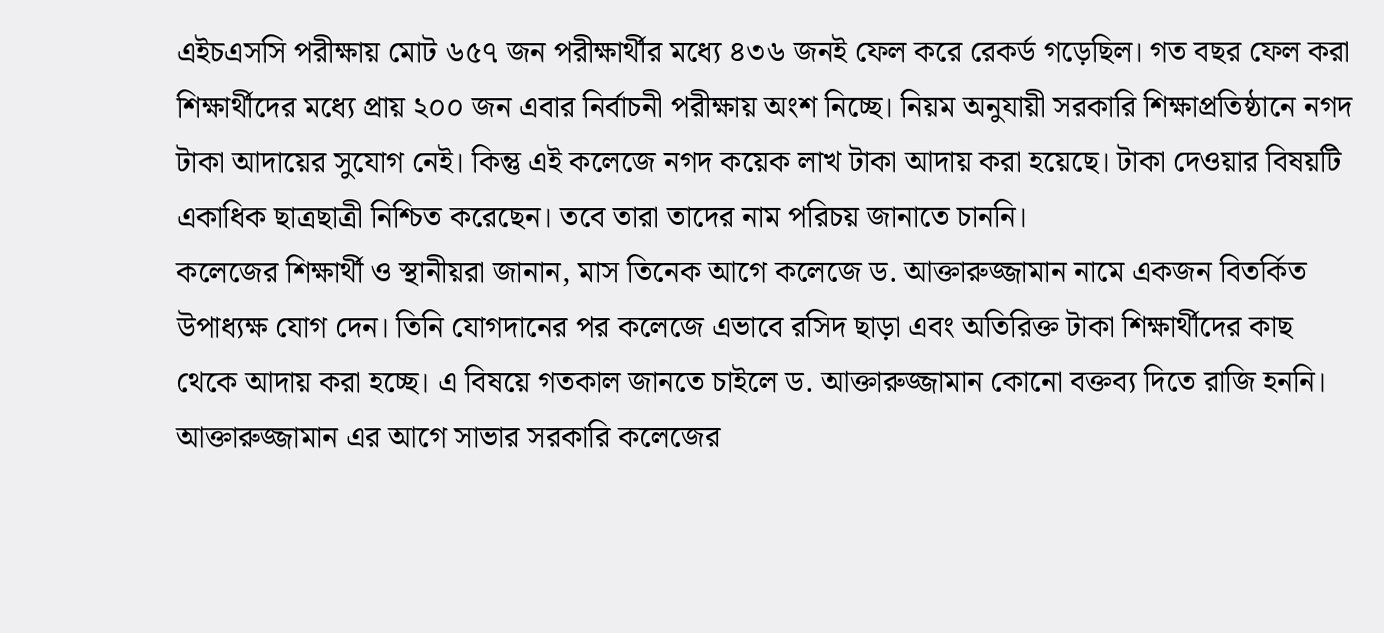এইচএসসি পরীক্ষায় মোট ৬৫৭ জন পরীক্ষার্থীর মধ্যে ৪৩৬ জনই ফেল করে রেকর্ড গড়েছিল। গত বছর ফেল করা শিক্ষার্থীদের মধ্যে প্রায় ২০০ জন এবার নির্বাচনী পরীক্ষায় অংশ নিচ্ছে। নিয়ম অনুযায়ী সরকারি শিক্ষাপ্রতিষ্ঠানে নগদ টাকা আদায়ের সুযোগ নেই। কিন্তু এই কলেজে নগদ কয়েক লাখ টাকা আদায় করা হয়েছে। টাকা দেওয়ার বিষয়টি একাধিক ছাত্রছাত্রী নিশ্চিত করেছেন। তবে তারা তাদের নাম পরিচয় জানাতে চাননি।
কলেজের শিক্ষার্থী ও স্থানীয়রা জানান, মাস তিনেক আগে কলেজে ড. আক্তারুজ্জামান নামে একজন বিতর্কিত উপাধ্যক্ষ যোগ দেন। তিনি যোগদানের পর কলেজে এভাবে রসিদ ছাড়া এবং অতিরিক্ত টাকা শিক্ষার্থীদের কাছ থেকে আদায় করা হচ্ছে। এ বিষয়ে গতকাল জানতে চাইলে ড. আক্তারুজ্জামান কোনো বক্তব্য দিতে রাজি হননি। আক্তারুজ্জামান এর আগে সাভার সরকারি কলেজের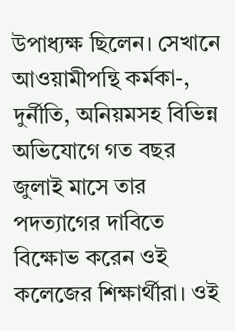উপাধ্যক্ষ ছিলেন। সেখানে আওয়ামীপন্থি কর্মকা-, দুর্নীতি, অনিয়মসহ বিভিন্ন অভিযোগে গত বছর জুলাই মাসে তার পদত্যাগের দাবিতে বিক্ষোভ করেন ওই কলেজের শিক্ষার্থীরা। ওই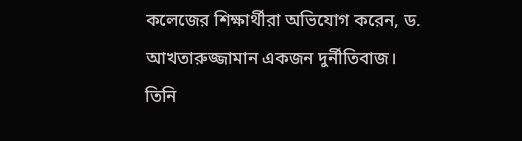কলেজের শিক্ষার্থীরা অভিযোগ করেন, ড. আখতারুজ্জামান একজন দুর্নীতিবাজ। তিনি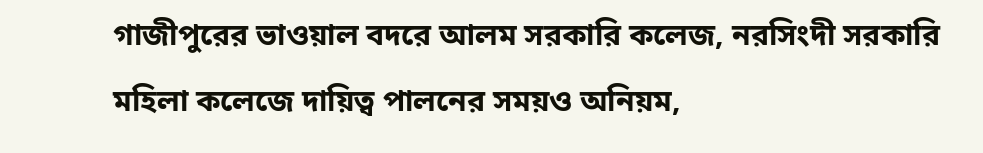গাজীপুরের ভাওয়াল বদরে আলম সরকারি কলেজ, নরসিংদী সরকারি মহিলা কলেজে দায়িত্ব পালনের সময়ও অনিয়ম,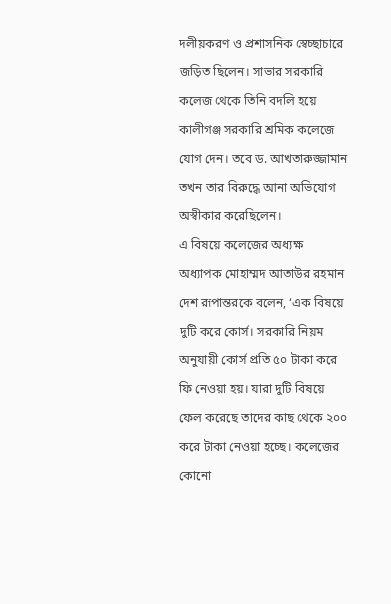দলীয়করণ ও প্রশাসনিক স্বেচ্ছাচারে জড়িত ছিলেন। সাভার সরকারি কলেজ থেকে তিনি বদলি হয়ে কালীগঞ্জ সরকারি শ্রমিক কলেজে যোগ দেন। তবে ড. আখতারুজ্জামান তখন তার বিরুদ্ধে আনা অভিযোগ অস্বীকার করেছিলেন।
এ বিষয়ে কলেজের অধ্যক্ষ অধ্যাপক মোহাম্মদ আতাউর রহমান দেশ রূপান্তরকে বলেন, ‘এক বিষয়ে দুটি করে কোর্স। সরকারি নিয়ম অনুযায়ী কোর্স প্রতি ৫০ টাকা করে ফি নেওয়া হয়। যারা দুটি বিষয়ে ফেল করেছে তাদের কাছ থেকে ২০০ করে টাকা নেওয়া হচ্ছে। কলেজের কোনো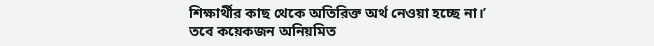শিক্ষার্থীর কাছ থেকে অতিরিক্ত অর্থ নেওয়া হচ্ছে না।’
তবে কয়েকজন অনিয়মিত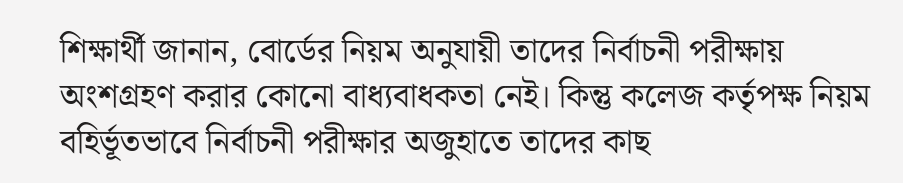শিক্ষার্থী জানান, বোর্ডের নিয়ম অনুযায়ী তাদের নির্বাচনী পরীক্ষায় অংশগ্রহণ করার কোনো বাধ্যবাধকতা নেই। কিন্তু কলেজ কর্তৃপক্ষ নিয়ম বহির্ভূতভাবে নির্বাচনী পরীক্ষার অজুহাতে তাদের কাছ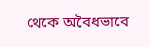থেকে অবৈধভাবে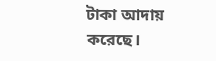টাকা আদায় করেছে।